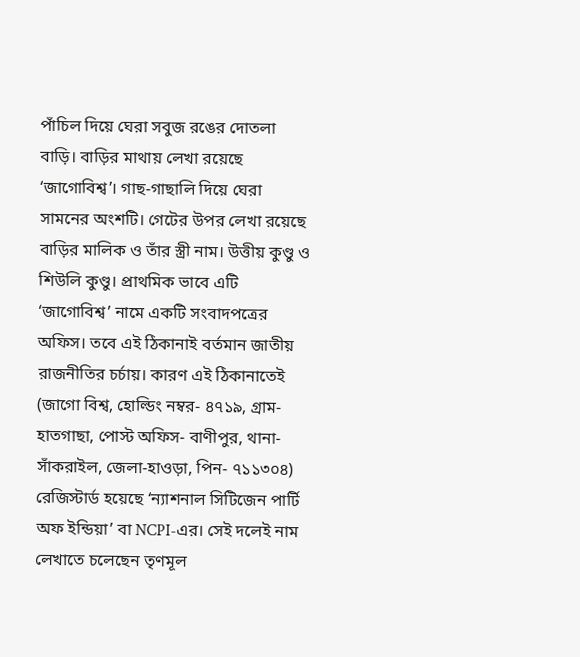পাঁচিল দিয়ে ঘেরা সবুজ রঙের দোতলা বাড়ি। বাড়ির মাথায় লেখা রয়েছে ‘জাগোবিশ্ব’। গাছ-গাছালি দিয়ে ঘেরা সামনের অংশটি। গেটের উপর লেখা রয়েছে বাড়ির মালিক ও তাঁর স্ত্রী নাম। উত্তীয় কুণ্ডু ও শিউলি কুণ্ডু। প্রাথমিক ভাবে এটি ‘জাগোবিশ্ব’ নামে একটি সংবাদপত্রের অফিস। তবে এই ঠিকানাই বর্তমান জাতীয় রাজনীতির চর্চায়। কারণ এই ঠিকানাতেই (জাগো বিশ্ব, হোল্ডিং নম্বর- ৪৭১৯, গ্রাম- হাতগাছা, পোস্ট অফিস- বাণীপুর, থানা- সাঁকরাইল, জেলা-হাওড়া, পিন- ৭১১৩০৪) রেজিস্টার্ড হয়েছে ‘ন্যাশনাল সিটিজেন পার্টি অফ ইন্ডিয়া’ বা NCPI-এর। সেই দলেই নাম লেখাতে চলেছেন তৃণমূল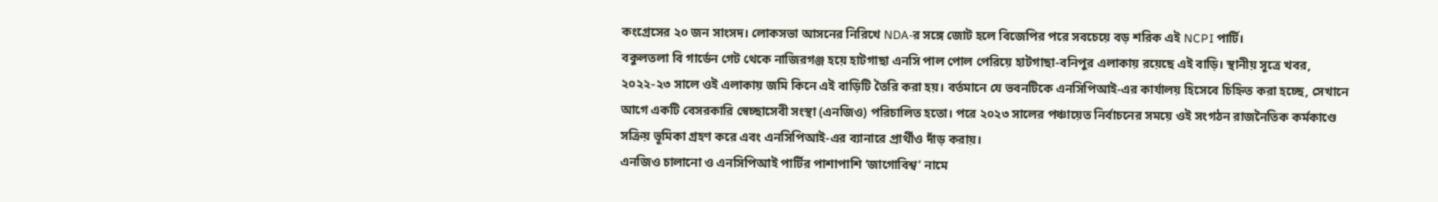কংগ্রেসের ২০ জন সাংসদ। লোকসভা আসনের নিরিখে NDA-র সঙ্গে জোট হলে বিজেপির পরে সবচেয়ে বড় শরিক এই NCPI পার্টি।
বকুলতলা বি গার্ডেন গেট থেকে নাজিরগঞ্জ হয়ে হাটগাছা এনসি পাল পোল পেরিয়ে হাটগাছা-বনিপুর এলাকায় রয়েছে এই বাড়ি। স্থানীয় সূত্রে খবর, ২০২২-২৩ সালে ওই এলাকায় জমি কিনে এই বাড়িটি তৈরি করা হয়। বর্তমানে যে ভবনটিকে এনসিপিআই-এর কার্যালয় হিসেবে চিহ্নিত করা হচ্ছে, সেখানে আগে একটি বেসরকারি স্বেচ্ছাসেবী সংস্থা (এনজিও) পরিচালিত হতো। পরে ২০২৩ সালের পঞ্চায়েত নির্বাচনের সময়ে ওই সংগঠন রাজনৈতিক কর্মকাণ্ডে সক্রিয় ভূমিকা গ্রহণ করে এবং এনসিপিআই-এর ব্যানারে প্রার্থীও দাঁড় করায়।
এনজিও চালানো ও এনসিপিআই পার্টির পাশাপাশি ‘জাগোবিশ্ব’ নামে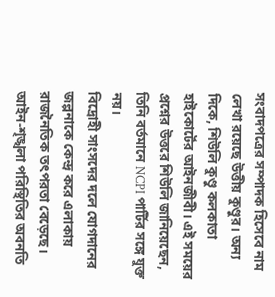সংবাদপত্রের সম্পাদক হিসেবে নাম লেখা রয়েছে উত্তীয় কুণ্ডুর। অন্য দিকে, শিউলি কুণ্ডু কলকাতা হাইকোর্টের আইনজীবী। এই সময়ের প্রশ্নের উত্তরে শিউলি জানিয়েছেন, তিনি বর্তমানে NCPI পার্টির সঙ্গে যুক্ত নয়।
বিদ্রোহী সাংসদের দলে যোগদানের জল্পনাকে কেন্দ্র করে এলাকায় রাজনৈতিক তৎপরতা বেড়েছে। আইন-শৃঙ্খলা পরিস্থিতির অবনতি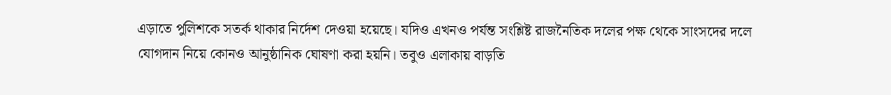এড়াতে পুলিশকে সতর্ক থাকার নির্দেশ দেওয়া হয়েছে। যদিও এখনও পর্যন্ত সংশ্লিষ্ট রাজনৈতিক দলের পক্ষ থেকে সাংসদের দলে যোগদান নিয়ে কোনও আনুষ্ঠানিক ঘোষণা করা হয়নি। তবুও এলাকায় বাড়তি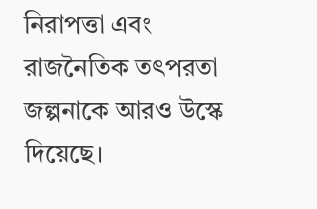নিরাপত্তা এবং রাজনৈতিক তৎপরতা জল্পনাকে আরও উস্কে দিয়েছে।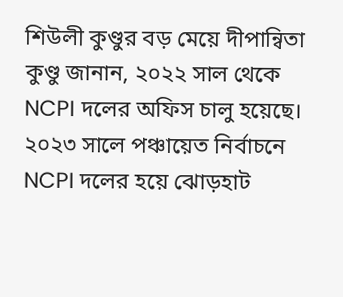শিউলী কুণ্ডুর বড় মেয়ে দীপান্বিতা কুণ্ডু জানান, ২০২২ সাল থেকে NCPI দলের অফিস চালু হয়েছে। ২০২৩ সালে পঞ্চায়েত নির্বাচনে NCPI দলের হয়ে ঝোড়হাট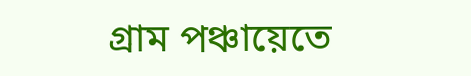গ্রাম পঞ্চায়েতে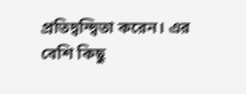প্রতিদ্বন্দ্বিতা করেন। এর বেশি কিছু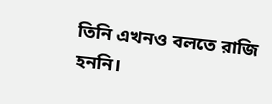তিনি এখনও বলতে রাজি হননি।